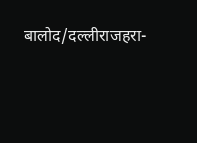बालोद/दल्लीराजहरा-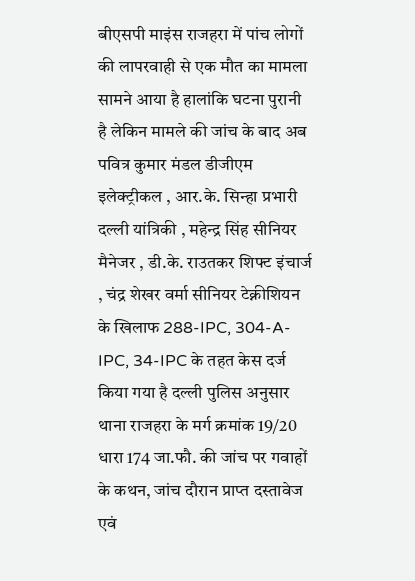बीएसपी माइंस राजहरा में पांच लोगों की लापरवाही से एक मौत का मामला सामने आया है हालांकि घटना पुरानी है लेकिन मामले की जांच के बाद अब पवित्र कुमार मंडल डीजीएम इलेक्ट्रीकल , आर.के. सिन्हा प्रभारी दल्ली यांत्रिकी , महेन्द्र सिंह सीनियर मैनेजर , डी.के. राउतकर शिफ्ट इंचार्ज , चंद्र शेखर वर्मा सीनियर टेक्नीशियन के खिलाफ 288-IPC, 304-A-IPC, 34-IPC के तहत केस दर्ज किया गया है दल्ली पुलिस अनुसार थाना राजहरा के मर्ग क्रमांक 19/20 धारा 174 जा.फौ. की जांच पर गवाहों के कथन, जांच दौरान प्राप्त दस्तावेज एवं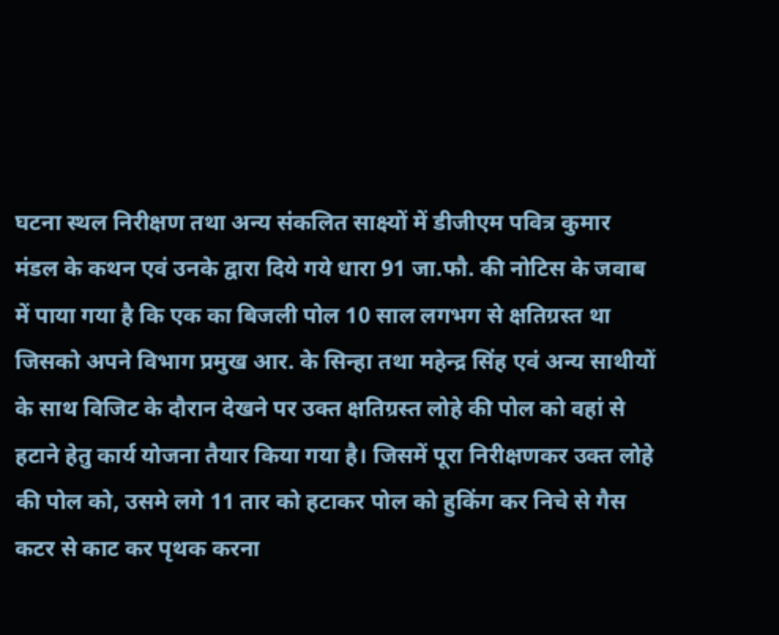घटना स्थल निरीक्षण तथा अन्य संकलित साक्ष्यों में डीजीएम पवित्र कुमार मंडल के कथन एवं उनके द्वारा दिये गये धारा 91 जा.फौ. की नोटिस के जवाब में पाया गया है कि एक का बिजली पोल 10 साल लगभग से क्षतिग्रस्त था जिसको अपने विभाग प्रमुख आर. के सिन्हा तथा महेन्द्र सिंह एवं अन्य साथीयों के साथ विजिट के दौरान देखने पर उक्त क्षतिग्रस्त लोहे की पोल को वहां से हटाने हेतु कार्य योजना तैयार किया गया है। जिसमें पूरा निरीक्षणकर उक्त लोहे की पोल को, उसमे लगे 11 तार को हटाकर पोल को हुकिंग कर निचे से गैस कटर से काट कर पृथक करना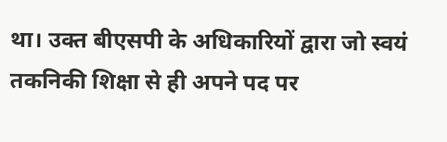था। उक्त बीएसपी के अधिकारियों द्वारा जो स्वयं तकनिकी शिक्षा से ही अपने पद पर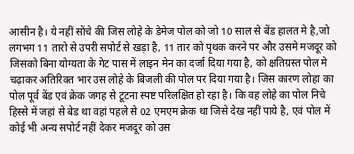आसीन है। ये नहीं सोंचे की जिस लोहे के डेमेज पोल को जो 10 साल से बेंड हालत मे है,जो लगभग 11 तारो से उपरी सपोर्ट से खड़ा है, 11 तार को पृथक करने पर और उसमे मजदूर को जिसको बिना योग्यता के गेट पास में लाइन मेन का दर्जा दिया गया है, को क्षतिग्रस्त पोल मे चढ़ाकर अतिरिक्त भार उस लोहे के बिजली की पोल पर दिया गया है। जिस कारण लोहा का पोल पूर्व बेंड एवं क्रेक जगह से टूटना स्पष्ट परिलक्षित हो रहा है। कि वह लोहे का पोल निचे हिस्से में जहां से बेड था वहां पहले से 02 एमएम क्रेक था जिसे देख नहीं पाये है, एवं पोल में कोई भी अन्य सपोर्ट नहीं देकर मजदूर को उस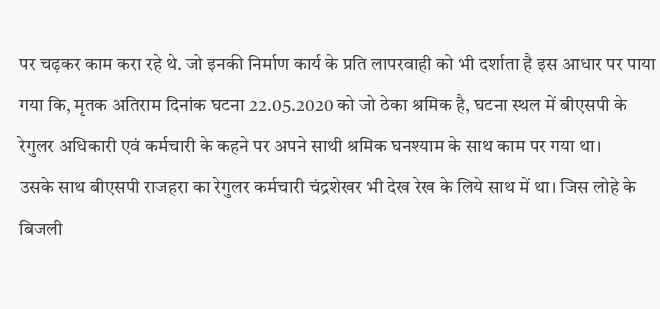पर चढ़कर काम करा रहे थे. जो इनकी निर्माण कार्य के प्रति लापरवाही को भी दर्शाता है इस आधार पर पाया गया कि, मृतक अतिराम दिनांक घटना 22.05.2020 को जो ठेका श्रमिक है, घटना स्थल में बीएसपी के रेगुलर अधिकारी एवं कर्मचारी के कहने पर अपने साथी श्रमिक घनश्याम के साथ काम पर गया था।
उसके साथ बीएसपी राजहरा का रेगुलर कर्मचारी चंद्रशेखर भी देख रेख के लिये साथ में था। जिस लोहे के बिजली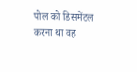पोल को डिसमेंटल करना था वह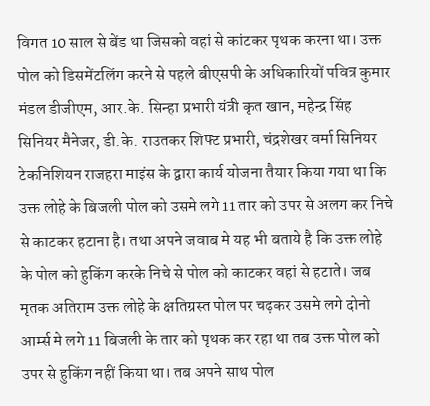विगत 10 साल से बेंड था जिसको वहां से कांटकर पृथक करना था। उक्त पोल को डिसमेंटलिंग करने से पहले बीएसपी के अधिकारियों पवित्र कुमार मंडल डीजीएम, आर.के. सिन्हा प्रभारी यंत्री कृत खान, महेन्द्र सिंह सिनियर मैनेजर, डी.के. राउतकर शिफ्ट प्रभारी, चंद्रशेखर वर्मा सिनियर टेकनिशियन राजहरा माइंस के द्वारा कार्य योजना तैयार किया गया था कि उक्त लोहे के बिजली पोल को उसमे लगे 11 तार को उपर से अलग कर निचे से काटकर हटाना है। तथा अपने जवाब मे यह भी बताये है कि उक्त लोहे के पोल को हुकिंग करके निचे से पोल को काटकर वहां से हटाते। जब मृतक अतिराम उक्त लोहे के क्षतिग्रस्त पोल पर चढ़कर उसमे लगे दोनो आर्म्स मे लगे 11 बिजली के तार को पृथक कर रहा था तब उक्त पोल को उपर से हुकिंग नहीं किया था। तब अपने साथ पोल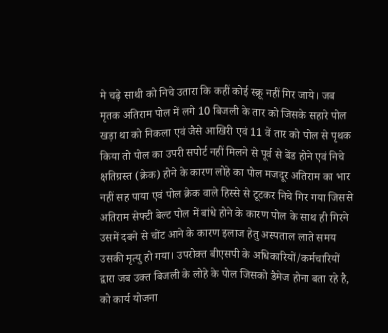मे चढ़े साथी को निचे उतारा कि कहीं कोई स्क्रू नहीं गिर जाये। जब मृतक अतिराम पोल में लगे 10 बिजली के तार को जिसके सहारे पोल खड़ा था को निकला एवं जैसे आखिरी एवं 11 वें तार को पोल से पृथक किया तो पोल का उपरी सपोर्ट नहीं मिलने से पूर्व से बेंड होने एवं निचे क्षतिग्रस्त (क्रेक) होने के कारण लोहे का पोल मजदूर अतिराम का भार नहीं सह पाया एवं पोल क्रेक वाले हिस्से से टूटकर निचे गिर गया जिससे अतिराम सेफ्टी बेल्ट पोल में बांधे होने के कारण पोल के साथ ही गिरने उसमें दबने से चोंट आने के कारण इलाज हेतु अस्पताल लाते समय उसकी मृत्यु हो गया। उपरोक्त बीएसपी के अधिकारियों/कर्मचारियों द्वारा जब उक्त बिजली के लोहे के पोल जिसको डैमेज होना बता रहे है, को कार्य योजना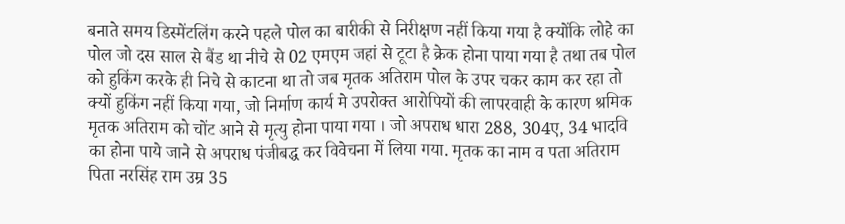बनाते समय डिस्मेंटलिंग करने पहले पोल का बारीकी से निरीक्षण नहीं किया गया है क्योंकि लोहे का पोल जो दस साल से बैंड था नीचे से 02 एमएम जहां से टूटा है क्रेक होना पाया गया है तथा तब पोल को हुकिंग करके ही निचे से काटना था तो जब मृतक अतिराम पोल के उपर चकर काम कर रहा तो क्यों हुकिंग नहीं किया गया, जो निर्माण कार्य मे उपरोक्त आरोपियों की लापरवाही के कारण श्रमिक मृतक अतिराम को चोंट आने से मृत्यु होना पाया गया । जो अपराध धारा 288, 304ए, 34 भादवि का होना पाये जाने से अपराध पंजीबद्ध कर विवेचना में लिया गया. मृतक का नाम व पता अतिराम पिता नरसिंह राम उम्र 35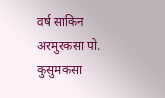वर्ष साकिन अरमुरकसा पो. कुसुमकसा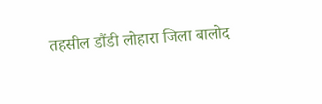तहसील डौंडी लोहारा जिला बालोद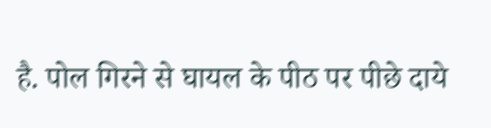है. पोल गिरने से घायल के पीठ पर पीछे दाये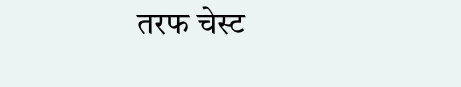तरफ चेस्ट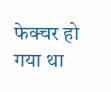फेक्चर हो गया था